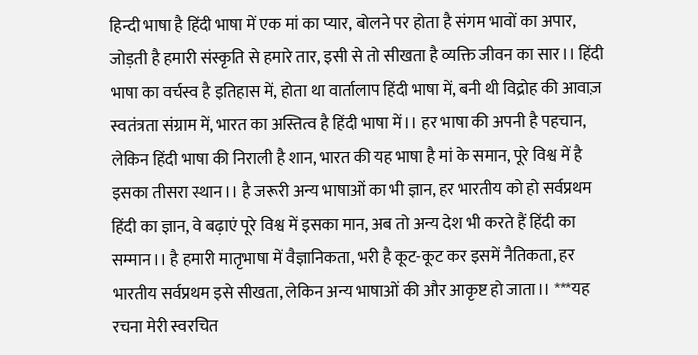हिन्दी भाषा है हिंदी भाषा में एक मां का प्यार, बोलने पर होता है संगम भावों का अपार, जोड़ती है हमारी संस्कृति से हमारे तार, इसी से तो सीखता है व्यक्ति जीवन का सार।। हिंदी भाषा का वर्चस्व है इतिहास में, होता था वार्तालाप हिंदी भाषा में, बनी थी विद्रोह की आवाज़ स्वतंत्रता संग्राम में, भारत का अस्तित्व है हिंदी भाषा में।। हर भाषा की अपनी है पहचान, लेकिन हिंदी भाषा की निराली है शान, भारत की यह भाषा है मां के समान, पूरे विश्व में है इसका तीसरा स्थान।। है जरूरी अन्य भाषाओं का भी ज्ञान, हर भारतीय को हो सर्वप्रथम हिंदी का ज्ञान, वे बढ़ाएं पूरे विश्व में इसका मान, अब तो अन्य देश भी करते हैं हिंदी का सम्मान।। है हमारी मातृभाषा में वैज्ञानिकता, भरी है कूट-कूट कर इसमें नैतिकता, हर भारतीय सर्वप्रथम इसे सीखता, लेकिन अन्य भाषाओं की और आकृष्ट हो जाता।। ***यह रचना मेरी स्वरचित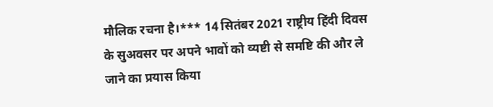मौलिक रचना है।*** 14 सितंबर 2021 राष्ट्रीय हिंदी दिवस के सुअवसर पर अपने भावों को व्यष्टी से समष्टि की और ले जाने का प्रयास किया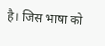है। जिस भाषा को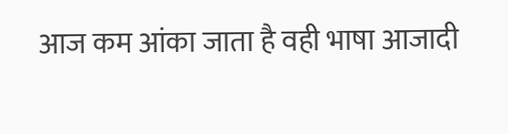आज कम आंका जाता है वही भाषा आजादी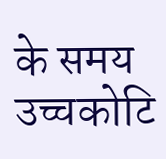के समय उच्चकोटि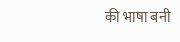की भाषा बनी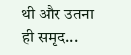थी और उतना ही समृद...